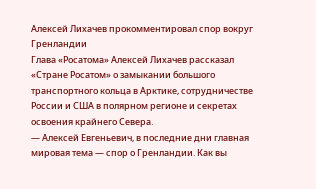Алексей Лихачев прокомментировал спор вокруг Гренландии
Глава «Росатома» Алексей Лихачев рассказал «Стране Росатом» о замыкании большого транспортного кольца в Арктике, сотрудничестве России и США в полярном регионе и секретах освоения крайнего Севера.
— Алексей Евгеньевич, в последние дни главная мировая тема — спор о Гренландии. Как вы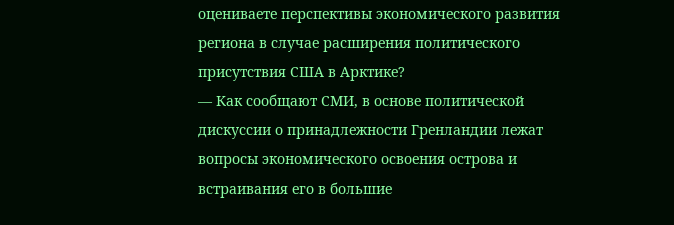оцениваете перспективы экономического развития региона в случае расширения политического присутствия США в Арктике?
— Как сообщают СМИ, в основе политической дискуссии о принадлежности Гренландии лежат вопросы экономического освоения острова и встраивания его в большие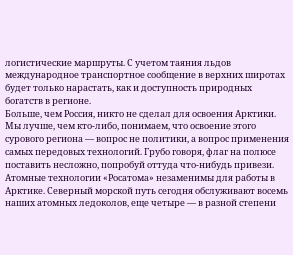логистические маршруты. С учетом таяния льдов международное транспортное сообщение в верхних широтах будет только нарастать, как и доступность природных богатств в регионе.
Больше, чем Россия, никто не сделал для освоения Арктики. Мы лучше, чем кто-либо, понимаем, что освоение этого сурового региона — вопрос не политики, а вопрос применения самых передовых технологий. Грубо говоря, флаг на полюсе поставить несложно, попробуй оттуда что-нибудь привези. Атомные технологии «Росатома» незаменимы для работы в Арктике. Северный морской путь сегодня обслуживают восемь наших атомных ледоколов, еще четыре — в разной степени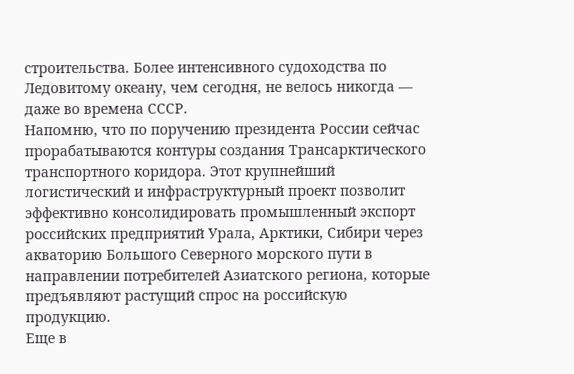строительства. Более интенсивного судоходства по Ледовитому океану, чем сегодня, не велось никогда — даже во времена СССР.
Напомню, что по поручению президента России сейчас прорабатываются контуры создания Трансарктического транспортного коридора. Этот крупнейший логистический и инфраструктурный проект позволит эффективно консолидировать промышленный экспорт российских предприятий Урала, Арктики, Сибири через акваторию Большого Северного морского пути в направлении потребителей Азиатского региона, которые предъявляют растущий спрос на российскую продукцию.
Еще в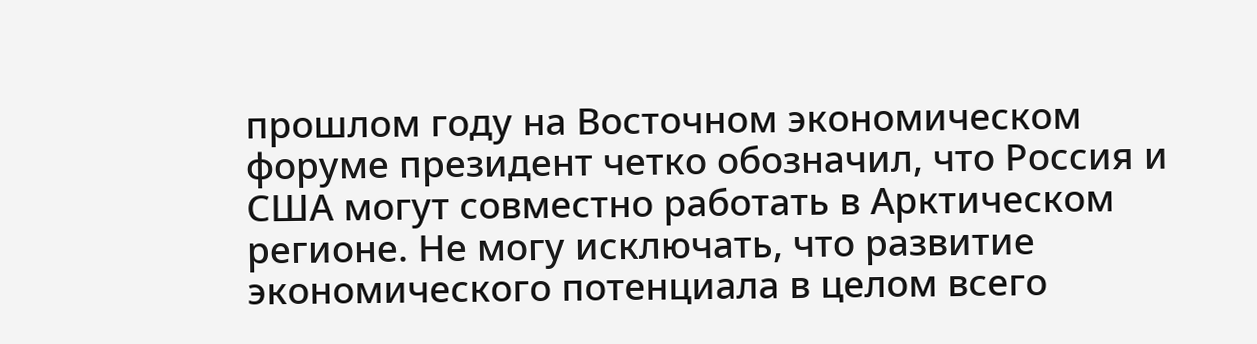прошлом году на Восточном экономическом форуме президент четко обозначил, что Россия и США могут совместно работать в Арктическом регионе. Не могу исключать, что развитие экономического потенциала в целом всего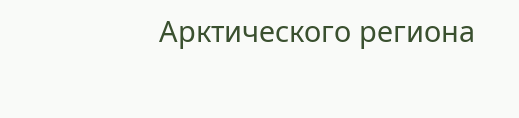Арктического региона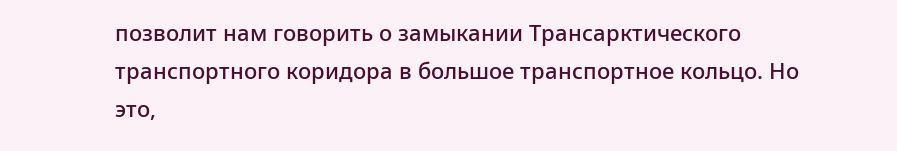позволит нам говорить о замыкании Трансарктического транспортного коридора в большое транспортное кольцо. Но это,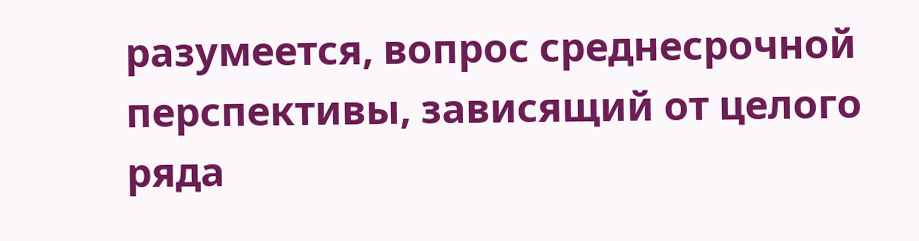разумеется, вопрос среднесрочной перспективы, зависящий от целого ряда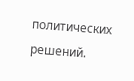политических решений.